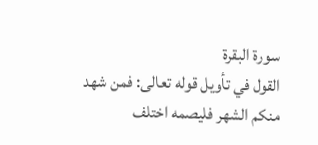سورة البقرة
القول في تأويل قوله تعالى: فمن شهد منكم الشهر فليصمه اختلف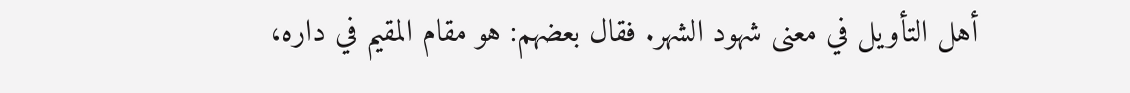أهل التأويل في معنى شهود الشهر. فقال بعضهم: هو مقام المقيم في داره،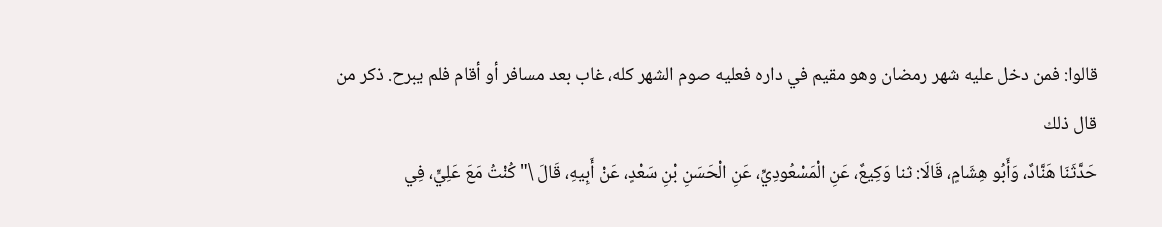قالوا: فمن دخل عليه شهر رمضان وهو مقيم في داره فعليه صوم الشهر كله، غاب بعد مسافر أو أقام فلم يبرح. ذكر من قال ذلك
حَدَّثَنَا هَنَّادٌ، وَأَبُو هِشَامٍ، قَالَا: ثنا وَكِيعٌ، عَنِ الْمَسْعُودِيِّ، عَنِ الْحَسَنِ بْنِ سَعْدٍ، عَنْ أَبِيهِ، قَالَ \" كُنْتُ مَعَ عَلِيٍّ، فِي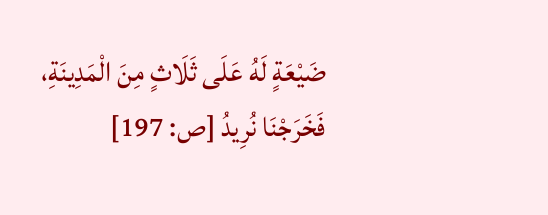ضَيْعَةٍ لَهُ عَلَى ثَلَاثٍ مِنَ الْمَدِينَةِ، فَخَرَجْنَا نُرِيدُ [ص: 197]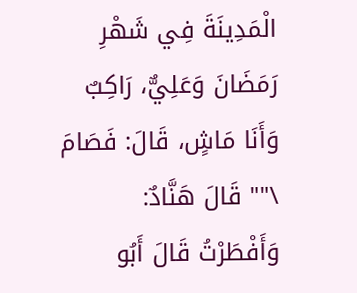الْمَدِينَةَ فِي شَهْرِ رَمَضَانَ وَعَلِيٌّ، رَاكِبٌ وَأَنَا مَاشٍ، قَالَ: فَصَامَ \"" قَالَ هَنَّادٌ: وَأَفْطَرْتُ قَالَ أَبُو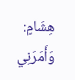هِشَامٍ: وَأَمَرَنِي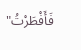فَأَفْطَرْتُ"